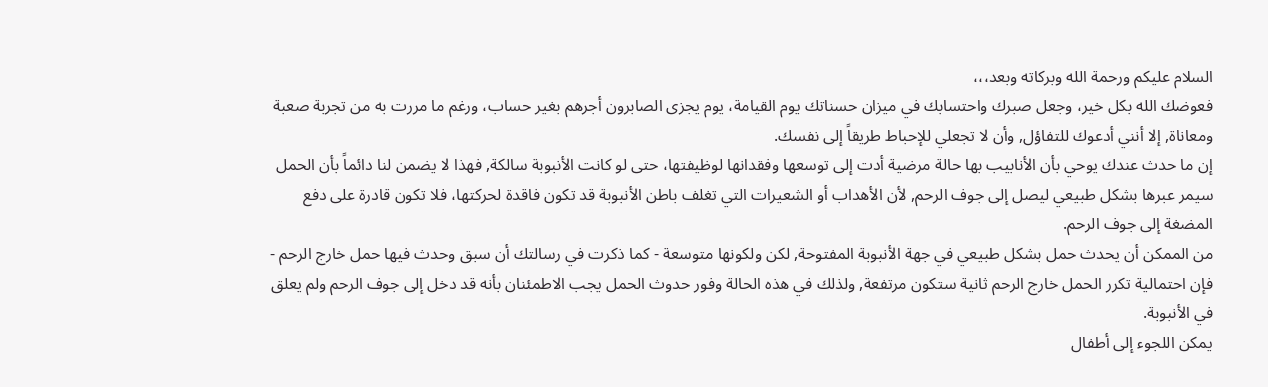السلام عليكم ورحمة الله وبركاته وبعد،،،
فعوضك الله بكل خير، وجعل صبرك واحتسابك في ميزان حسناتك يوم القيامة، يوم يجزى الصابرون أجرهم بغير حساب، ورغم ما مررت به من تجربة صعبة ومعاناة, إلا أنني أدعوك للتفاؤل, وأن لا تجعلي للإحباط طريقاً إلى نفسك.
إن ما حدث عندك يوحي بأن الأنابيب بها حالة مرضية أدت إلى توسعها وفقدانها لوظيفتها، حتى لو كانت الأنبوبة سالكة, فهذا لا يضمن لنا دائماً بأن الحمل سيمر عبرها بشكل طبيعي ليصل إلى جوف الرحم, لأن الأهداب أو الشعيرات التي تغلف باطن الأنبوبة قد تكون فاقدة لحركتها، فلا تكون قادرة على دفع المضغة إلى جوف الرحم.
من الممكن أن يحدث حمل بشكل طبيعي في جهة الأنبوبة المفتوحة, لكن ولكونها متوسعة - كما ذكرت في رسالتك أن سبق وحدث فيها حمل خارج الرحم - فإن احتمالية تكرر الحمل خارج الرحم ثانية ستكون مرتفعة, ولذلك في هذه الحالة وفور حدوث الحمل يجب الاطمئنان بأنه قد دخل إلى جوف الرحم ولم يعلق في الأنبوبة.
يمكن اللجوء إلى أطفال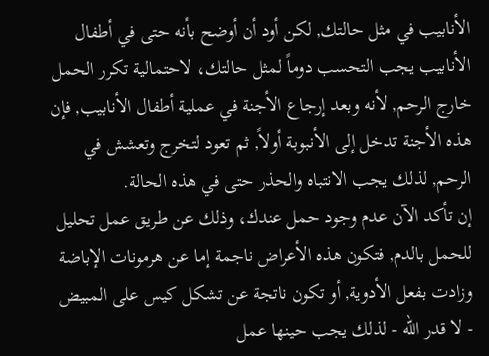الأنابيب في مثل حالتك, لكن أود أن أوضح بأنه حتى في أطفال الأنابيب يجب التحسب دوماً لمثل حالتك، لاحتمالية تكرر الحمل خارج الرحم, لأنه وبعد إرجاع الأجنة في عملية أطفال الأنابيب, فإن هذه الأجنة تدخل إلى الأنبوبة أولاً, ثم تعود لتخرج وتعشش في الرحم, لذلك يجب الانتباه والحذر حتى في هذه الحالة.
إن تأكد الآن عدم وجود حمل عندك، وذلك عن طريق عمل تحليل للحمل بالدم, فتكون هذه الأعراض ناجمة إما عن هرمونات الإباضة وزادت بفعل الأدوية, أو تكون ناتجة عن تشكل كيس على المبيض - لا قدر الله - لذلك يجب حينها عمل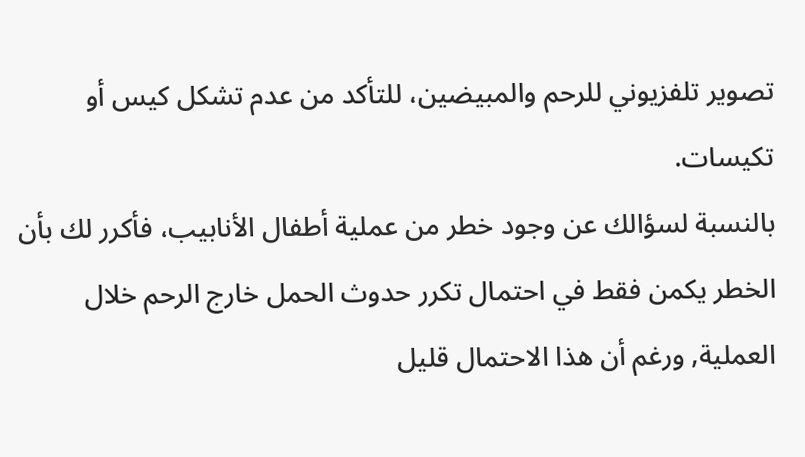تصوير تلفزيوني للرحم والمبيضين، للتأكد من عدم تشكل كيس أو تكيسات.
بالنسبة لسؤالك عن وجود خطر من عملية أطفال الأنابيب، فأكرر لك بأن الخطر يكمن فقط في احتمال تكرر حدوث الحمل خارج الرحم خلال العملية, ورغم أن هذا الاحتمال قليل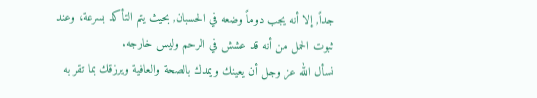جداً, إلا أنه يجب دوماً وضعه في الحسبان, بحيث يتم التأكد بسرعة، وعند ثبوت الحمل من أنه قد عشش في الرحم وليس خارجه.
نسأل الله عز وجل أن يعينك ويمدك بالصحة والعافية ويرزقك بما تقر به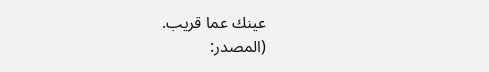عينك عما قريب.
(المصدر: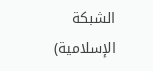الشبكة الإسلامية)